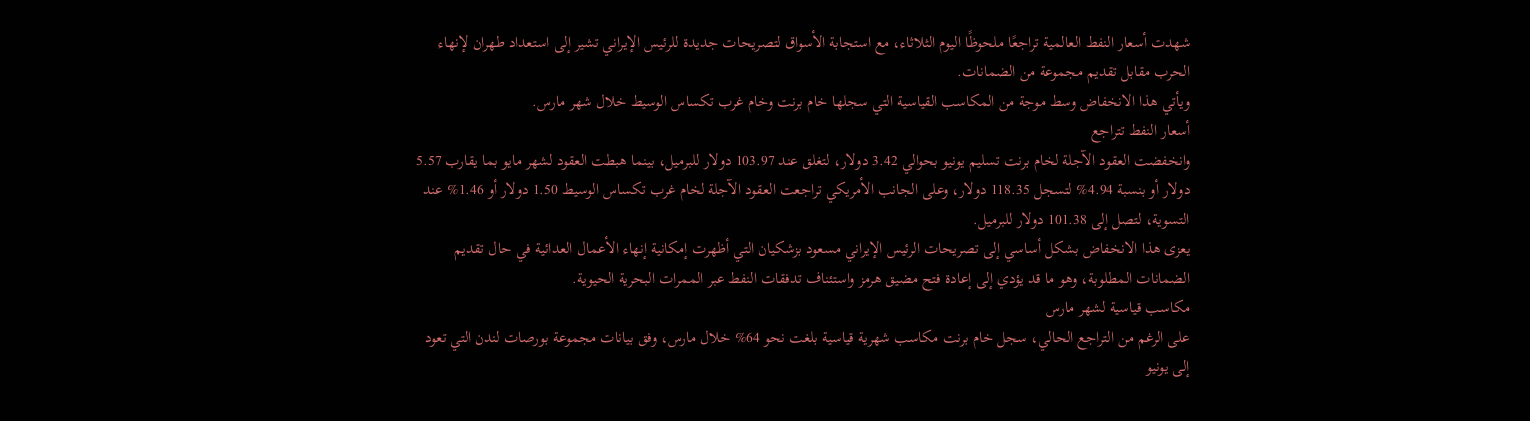شهدت أسعار النفط العالمية تراجعًا ملحوظًا اليوم الثلاثاء، مع استجابة الأسواق لتصريحات جديدة للرئيس الإيراني تشير إلى استعداد طهران لإنهاء الحرب مقابل تقديم مجموعة من الضمانات.
ويأتي هذا الانخفاض وسط موجة من المكاسب القياسية التي سجلها خام برنت وخام غرب تكساس الوسيط خلال شهر مارس.
أسعار النفط تتراجع
وانخفضت العقود الآجلة لخام برنت تسليم يونيو بحوالي 3.42 دولار، لتغلق عند 103.97 دولار للبرميل، بينما هبطت العقود لشهر مايو بما يقارب 5.57 دولار أو بنسبة 4.94% لتسجل 118.35 دولار، وعلى الجانب الأمريكي تراجعت العقود الآجلة لخام غرب تكساس الوسيط 1.50 دولار أو 1.46% عند التسوية، لتصل إلى 101.38 دولار للبرميل.
يعزى هذا الانخفاض بشكل أساسي إلى تصريحات الرئيس الإيراني مسعود بزشكيان التي أظهرت إمكانية إنهاء الأعمال العدائية في حال تقديم الضمانات المطلوبة، وهو ما قد يؤدي إلى إعادة فتح مضيق هرمز واستئناف تدفقات النفط عبر الممرات البحرية الحيوية.
مكاسب قياسية لشهر مارس
على الرغم من التراجع الحالي، سجل خام برنت مكاسب شهرية قياسية بلغت نحو 64% خلال مارس، وفق بيانات مجموعة بورصات لندن التي تعود إلى يونيو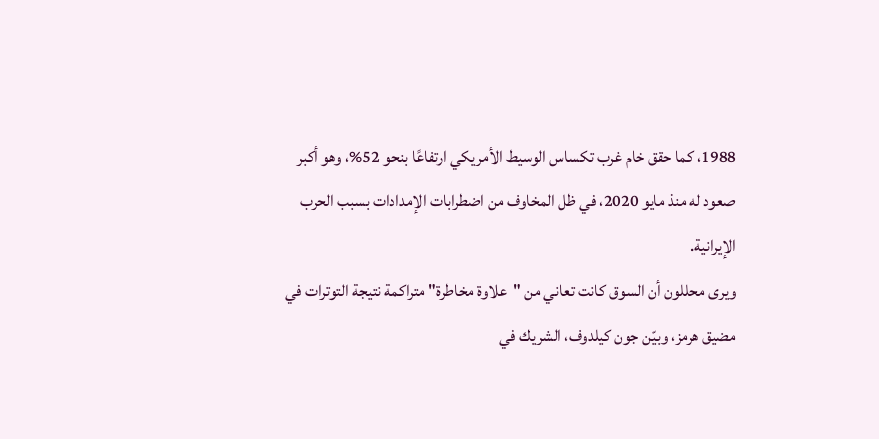1988، كما حقق خام غرب تكساس الوسيط الأمريكي ارتفاعًا بنحو 52%، وهو أكبر صعود له منذ مايو 2020، في ظل المخاوف من اضطرابات الإمدادات بسبب الحرب الإيرانية.
ويرى محللون أن السوق كانت تعاني من "علاوة مخاطرة" متراكمة نتيجة التوترات في مضيق هرمز، وبيّن جون كيلدوف، الشريك في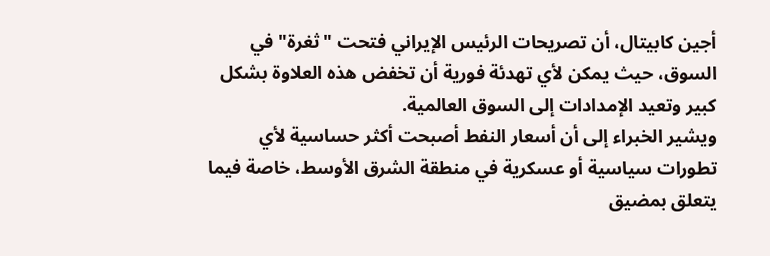أجين كابيتال، أن تصريحات الرئيس الإيراني فتحت "ثغرة" في السوق، حيث يمكن لأي تهدئة فورية أن تخفض هذه العلاوة بشكل كبير وتعيد الإمدادات إلى السوق العالمية.
ويشير الخبراء إلى أن أسعار النفط أصبحت أكثر حساسية لأي تطورات سياسية أو عسكرية في منطقة الشرق الأوسط، خاصة فيما يتعلق بمضيق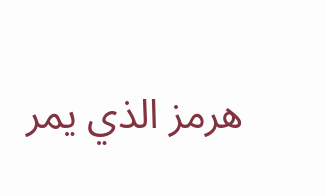هرمز الذي يمر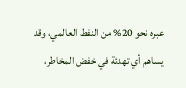عبره نحو 20% من النفط العالمي، وقد يساهم أي تهدئة في خفض المخاطر،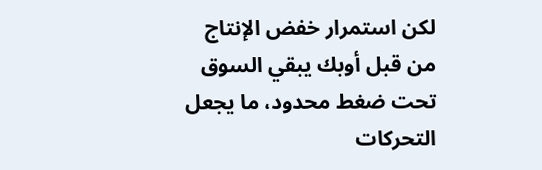لكن استمرار خفض الإنتاج من قبل أوبك يبقي السوق تحت ضغط محدود، ما يجعل التحركات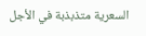السعرية متذبذبة في الأجل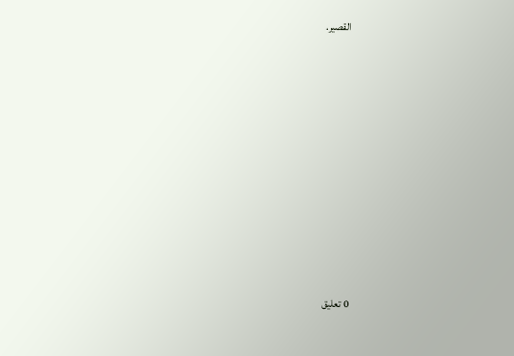القصير.

















0 تعليق